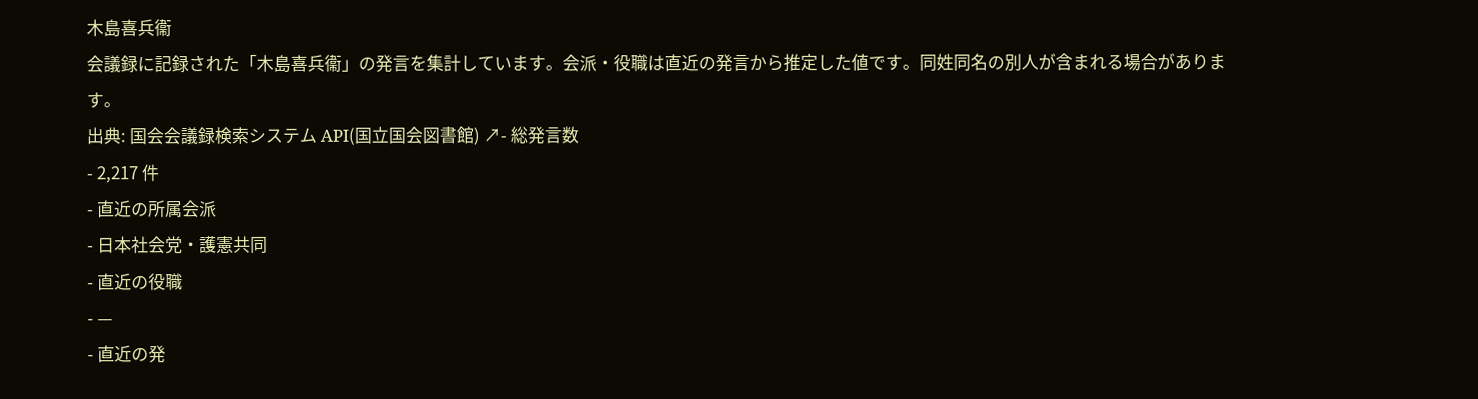木島喜兵衞
会議録に記録された「木島喜兵衞」の発言を集計しています。会派・役職は直近の発言から推定した値です。同姓同名の別人が含まれる場合があります。
出典: 国会会議録検索システム API(国立国会図書館) ↗- 総発言数
- 2,217 件
- 直近の所属会派
- 日本社会党・護憲共同
- 直近の役職
- —
- 直近の発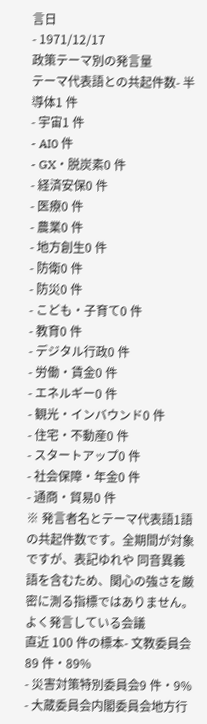言日
- 1971/12/17
政策テーマ別の発言量
テーマ代表語との共起件数- 半導体1 件
- 宇宙1 件
- AI0 件
- GX・脱炭素0 件
- 経済安保0 件
- 医療0 件
- 農業0 件
- 地方創生0 件
- 防衛0 件
- 防災0 件
- こども・子育て0 件
- 教育0 件
- デジタル行政0 件
- 労働・賃金0 件
- エネルギー0 件
- 観光・インバウンド0 件
- 住宅・不動産0 件
- スタートアップ0 件
- 社会保障・年金0 件
- 通商・貿易0 件
※ 発言者名とテーマ代表語1語の共起件数です。全期間が対象ですが、表記ゆれや 同音異義語を含むため、関心の強さを厳密に測る指標ではありません。
よく発言している会議
直近 100 件の標本- 文教委員会89 件・89%
- 災害対策特別委員会9 件・9%
- 大蔵委員会内閣委員会地方行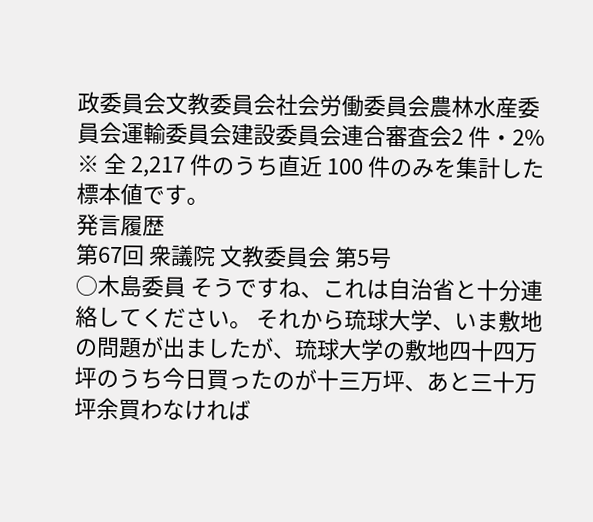政委員会文教委員会社会労働委員会農林水産委員会運輸委員会建設委員会連合審査会2 件・2%
※ 全 2,217 件のうち直近 100 件のみを集計した標本値です。
発言履歴
第67回 衆議院 文教委員会 第5号
○木島委員 そうですね、これは自治省と十分連絡してください。 それから琉球大学、いま敷地の問題が出ましたが、琉球大学の敷地四十四万坪のうち今日買ったのが十三万坪、あと三十万坪余買わなければ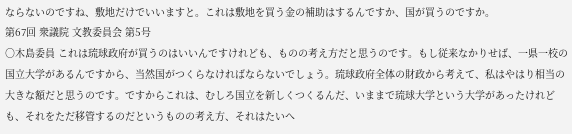ならないのですね、敷地だけでいいますと。これは敷地を買う金の補助はするんですか、国が買うのですか。
第67回 衆議院 文教委員会 第5号
○木島委員 これは琉球政府が買うのはいいんですけれども、ものの考え方だと思うのです。もし従来なかりせば、一県一校の国立大学があるんですから、当然国がつくらなければならないでしょう。琉球政府全体の財政から考えて、私はやはり相当の大きな額だと思うのです。ですからこれは、むしろ国立を新しくつくるんだ、いままで琉球大学という大学があったけれども、それをただ移管するのだというものの考え方、それはたいへ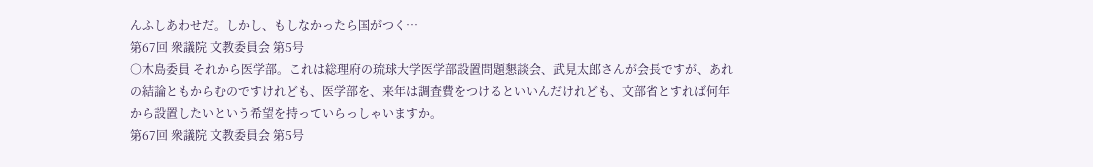んふしあわせだ。しかし、もしなかったら国がつく…
第67回 衆議院 文教委員会 第5号
○木島委員 それから医学部。これは総理府の琉球大学医学部設置問題懇談会、武見太郎さんが会長ですが、あれの結論ともからむのですけれども、医学部を、来年は調査費をつけるといいんだけれども、文部省とすれば何年から設置したいという希望を持っていらっしゃいますか。
第67回 衆議院 文教委員会 第5号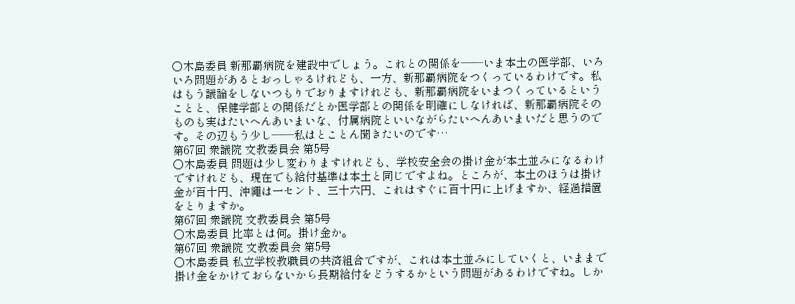○木島委員 新那覇病院を建設中でしょう。これとの関係を——いま本土の医学部、いろいろ問題があるとおっしゃるけれども、一方、新那覇病院をつくっているわけです。私はもう議論をしないつもりでおりますけれども、新那覇病院をいまつくっているということと、保健学部との関係だとか医学部との関係を明確にしなければ、新那覇病院そのものも実はたいへんあいまいな、付属病院といいながらたいへんあいまいだと思うのです。その辺もう少し——私はとことん聞きたいのです…
第67回 衆議院 文教委員会 第5号
○木島委員 問題は少し変わりますけれども、学校安全会の掛け金が本土並みになるわけですけれども、現在でも給付基準は本土と同じですよね。ところが、本土のほうは掛け金が百十円、沖繩は一セント、三十六円、これはすぐに百十円に上げますか、経過措置をとりますか。
第67回 衆議院 文教委員会 第5号
○木島委員 比率とは何。掛け金か。
第67回 衆議院 文教委員会 第5号
○木島委員 私立学校教職員の共済組合ですが、これは本土並みにしていくと、いままで掛け金をかけておらないから長期給付をどうするかという問題があるわけですね。しか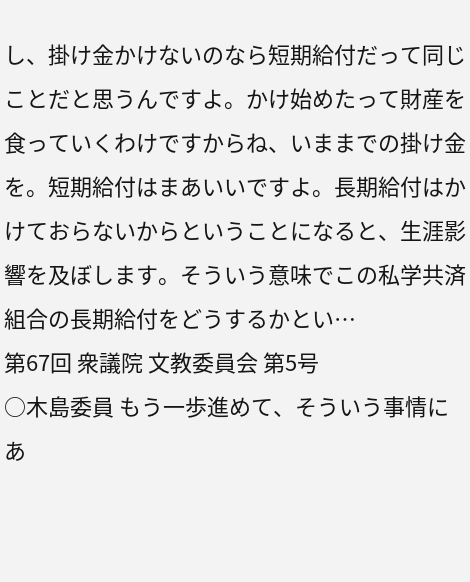し、掛け金かけないのなら短期給付だって同じことだと思うんですよ。かけ始めたって財産を食っていくわけですからね、いままでの掛け金を。短期給付はまあいいですよ。長期給付はかけておらないからということになると、生涯影響を及ぼします。そういう意味でこの私学共済組合の長期給付をどうするかとい…
第67回 衆議院 文教委員会 第5号
○木島委員 もう一歩進めて、そういう事情にあ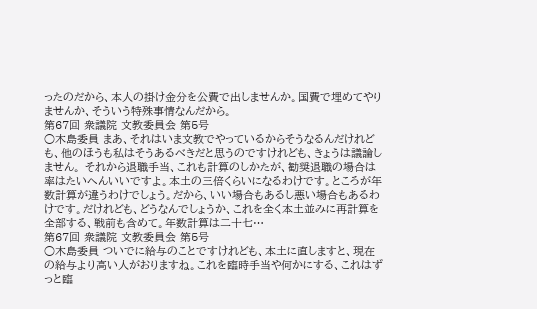ったのだから、本人の掛け金分を公費で出しませんか。国費で埋めてやりませんか、そういう特殊事情なんだから。
第67回 衆議院 文教委員会 第5号
○木島委員 まあ、それはいま文教でやっているからそうなるんだけれども、他のほうも私はそうあるべきだと思うのですけれども、きょうは議論しません。 それから退職手当、これも計算のしかたが、勧奨退職の場合は率はたいへんいいですよ。本土の三倍くらいになるわけです。ところが年数計算が違うわけでしょう。だから、いい場合もあるし悪い場合もあるわけです。だけれども、どうなんでしょうか、これを全く本土並みに再計算を全部する、戦前も含めて。年数計算は二十七…
第67回 衆議院 文教委員会 第5号
○木島委員 ついでに給与のことですけれども、本土に直しますと、現在の給与より高い人がおりますね。これを臨時手当や何かにする、これはずっと臨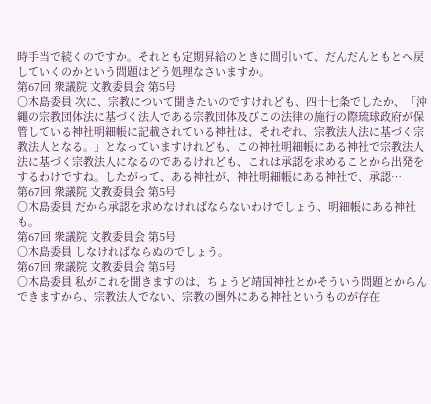時手当で続くのですか。それとも定期昇給のときに間引いて、だんだんともとへ戻していくのかという問題はどう処理なさいますか。
第67回 衆議院 文教委員会 第5号
○木島委員 次に、宗教について聞きたいのですけれども、四十七条でしたか、「沖繩の宗教団体法に基づく法人である宗教団体及びこの法律の施行の際琉球政府が保管している神社明細帳に記載されている神社は、それぞれ、宗教法人法に基づく宗教法人となる。」となっていますけれども、この神社明細帳にある神社で宗教法人法に基づく宗教法人になるのであるけれども、これは承認を求めることから出発をするわけですね。したがって、ある神社が、神社明細帳にある神社で、承認…
第67回 衆議院 文教委員会 第5号
○木島委員 だから承認を求めなければならないわけでしょう、明細帳にある神社も。
第67回 衆議院 文教委員会 第5号
○木島委員 しなければならぬのでしょう。
第67回 衆議院 文教委員会 第5号
○木島委員 私がこれを聞きますのは、ちょうど靖国神社とかそういう問題とからんできますから、宗教法人でない、宗教の圏外にある神社というものが存在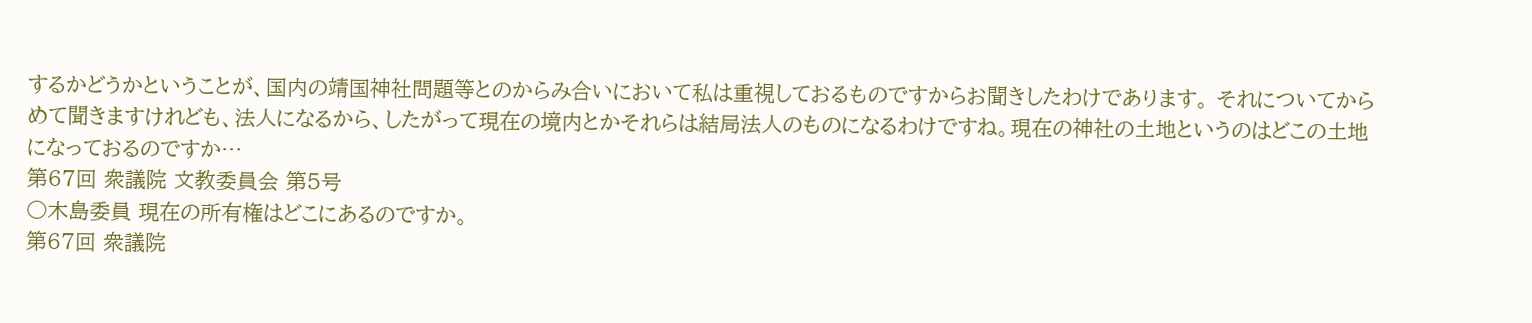するかどうかということが、国内の靖国神社問題等とのからみ合いにおいて私は重視しておるものですからお聞きしたわけであります。 それについてからめて聞きますけれども、法人になるから、したがって現在の境内とかそれらは結局法人のものになるわけですね。現在の神社の土地というのはどこの土地になっておるのですか…
第67回 衆議院 文教委員会 第5号
○木島委員 現在の所有権はどこにあるのですか。
第67回 衆議院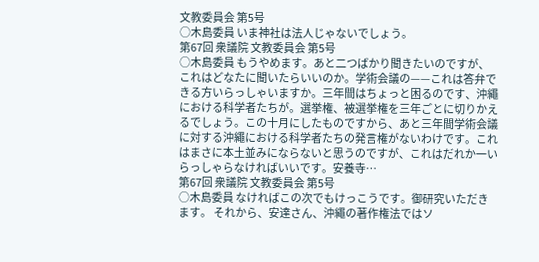文教委員会 第5号
○木島委員 いま神社は法人じゃないでしょう。
第67回 衆議院 文教委員会 第5号
○木島委員 もうやめます。あと二つばかり聞きたいのですが、これはどなたに聞いたらいいのか。学術会議の——これは答弁できる方いらっしゃいますか。三年間はちょっと困るのです、沖繩における科学者たちが。選挙権、被選挙権を三年ごとに切りかえるでしょう。この十月にしたものですから、あと三年間学術会議に対する沖繩における科学者たちの発言権がないわけです。これはまさに本土並みにならないと思うのですが、これはだれか一いらっしゃらなければいいです。安養寺…
第67回 衆議院 文教委員会 第5号
○木島委員 なければこの次でもけっこうです。御研究いただきます。 それから、安達さん、沖繩の著作権法ではソ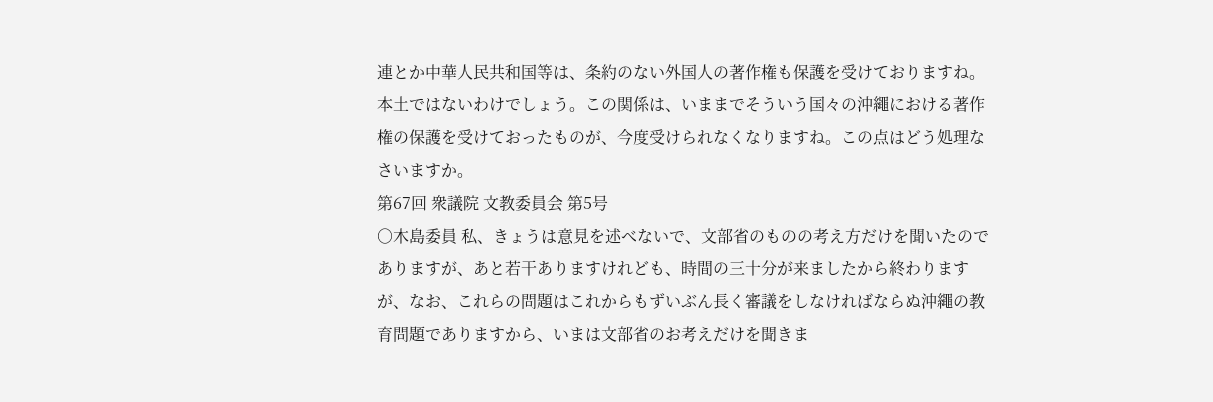連とか中華人民共和国等は、条約のない外国人の著作権も保護を受けておりますね。本土ではないわけでしょう。この関係は、いままでそういう国々の沖繩における著作権の保護を受けておったものが、今度受けられなくなりますね。この点はどう処理なさいますか。
第67回 衆議院 文教委員会 第5号
○木島委員 私、きょうは意見を述べないで、文部省のものの考え方だけを聞いたのでありますが、あと若干ありますけれども、時間の三十分が来ましたから終わりますが、なお、これらの問題はこれからもずいぶん長く審議をしなければならぬ沖繩の教育問題でありますから、いまは文部省のお考えだけを聞きま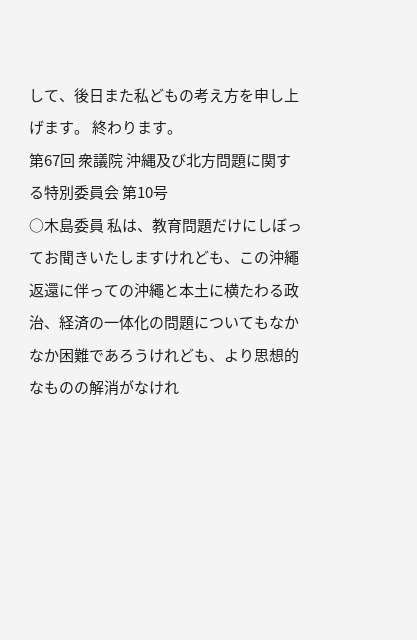して、後日また私どもの考え方を申し上げます。 終わります。
第67回 衆議院 沖縄及び北方問題に関する特別委員会 第10号
○木島委員 私は、教育問題だけにしぼってお聞きいたしますけれども、この沖繩返還に伴っての沖繩と本土に横たわる政治、経済の一体化の問題についてもなかなか困難であろうけれども、より思想的なものの解消がなけれ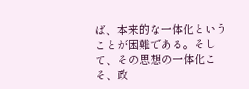ば、本来的な一体化ということが困難である。そして、その思想の一体化こそ、政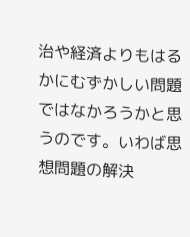治や経済よりもはるかにむずかしい問題ではなかろうかと思うのです。いわば思想問題の解決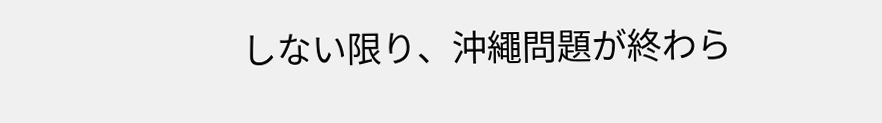しない限り、沖繩問題が終わら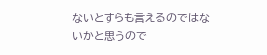ないとすらも言えるのではないかと思うので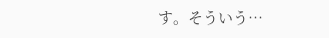す。そういう…